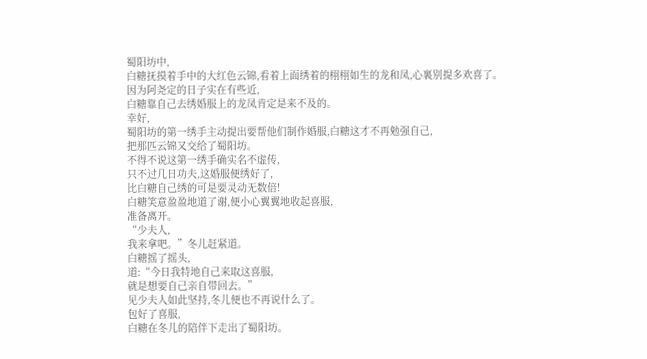蜀阳坊中,
白糖抚摸着手中的大红色云锦,看着上面绣着的栩栩如生的龙和凤,心裏别提多欢喜了。
因为阿尧定的日子实在有些近,
白糖靠自己去绣婚服上的龙凤肯定是来不及的。
幸好,
蜀阳坊的第一绣手主动提出要帮他们制作婚服,白糖这才不再勉强自己,
把那匹云锦又交给了蜀阳坊。
不得不说这第一绣手确实名不虚传,
只不过几日功夫,这婚服便绣好了,
比白糖自己绣的可是要灵动无数倍!
白糖笑意盈盈地道了谢,便小心翼翼地收起喜服,
准备离开。
“少夫人,
我来拿吧。”冬儿赶紧道。
白糖摇了摇头,
道:“今日我特地自己来取这喜服,
就是想要自己亲自带回去。”
见少夫人如此坚持,冬儿便也不再说什么了。
包好了喜服,
白糖在冬儿的陪伴下走出了蜀阳坊。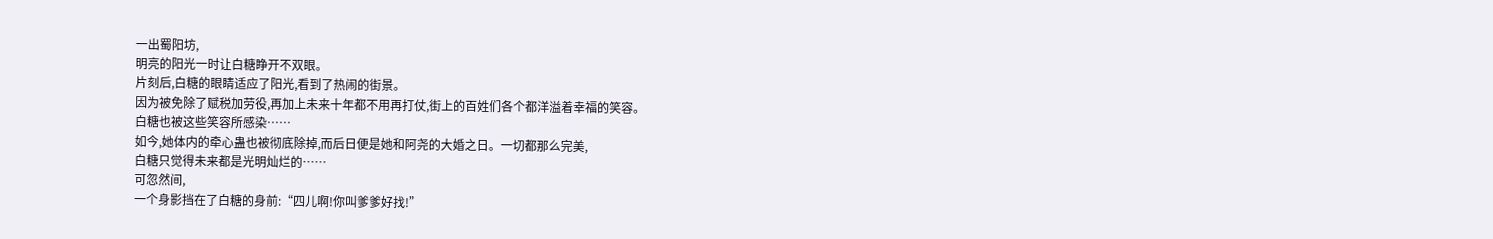一出蜀阳坊,
明亮的阳光一时让白糖睁开不双眼。
片刻后,白糖的眼睛适应了阳光,看到了热闹的街景。
因为被免除了赋税加劳役,再加上未来十年都不用再打仗,街上的百姓们各个都洋溢着幸福的笑容。
白糖也被这些笑容所感染……
如今,她体内的牵心蛊也被彻底除掉,而后日便是她和阿尧的大婚之日。一切都那么完美,
白糖只觉得未来都是光明灿烂的……
可忽然间,
一个身影挡在了白糖的身前:“四儿啊!你叫爹爹好找!”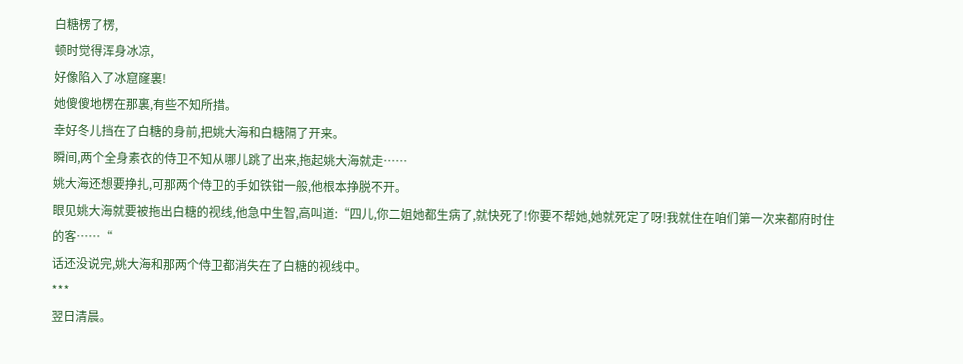白糖楞了楞,
顿时觉得浑身冰凉,
好像陷入了冰窟窿裏!
她傻傻地楞在那裏,有些不知所措。
幸好冬儿挡在了白糖的身前,把姚大海和白糖隔了开来。
瞬间,两个全身素衣的侍卫不知从哪儿跳了出来,拖起姚大海就走……
姚大海还想要挣扎,可那两个侍卫的手如铁钳一般,他根本挣脱不开。
眼见姚大海就要被拖出白糖的视线,他急中生智,高叫道:“四儿,你二姐她都生病了,就快死了!你要不帮她,她就死定了呀!我就住在咱们第一次来都府时住的客……“
话还没说完,姚大海和那两个侍卫都消失在了白糖的视线中。
***
翌日清晨。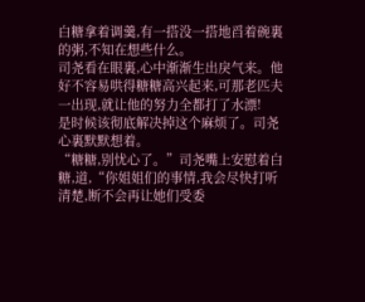白糖拿着调羹,有一搭没一搭地舀着碗裏的粥,不知在想些什么。
司尧看在眼裏,心中渐渐生出戾气来。他好不容易哄得糖糖高兴起来,可那老匹夫一出现,就让他的努力全都打了水漂!
是时候该彻底解决掉这个麻烦了。司尧心裏默默想着。
“糖糖,别忧心了。”司尧嘴上安慰着白糖,道,“你姐姐们的事情,我会尽快打听清楚,断不会再让她们受委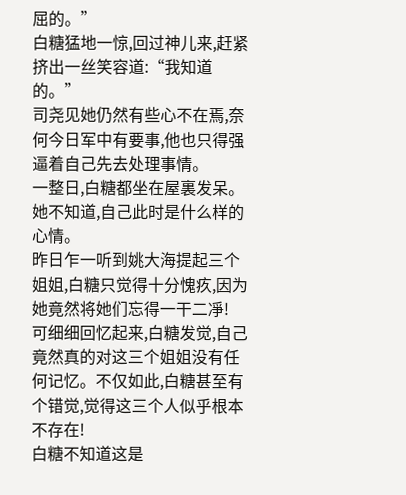屈的。”
白糖猛地一惊,回过神儿来,赶紧挤出一丝笑容道:“我知道的。”
司尧见她仍然有些心不在焉,奈何今日军中有要事,他也只得强逼着自己先去处理事情。
一整日,白糖都坐在屋裏发呆。她不知道,自己此时是什么样的心情。
昨日乍一听到姚大海提起三个姐姐,白糖只觉得十分愧疚,因为她竟然将她们忘得一干二凈!
可细细回忆起来,白糖发觉,自己竟然真的对这三个姐姐没有任何记忆。不仅如此,白糖甚至有个错觉,觉得这三个人似乎根本不存在!
白糖不知道这是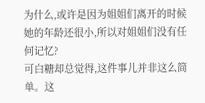为什么,或许是因为姐姐们离开的时候她的年龄还很小,所以对姐姐们没有任何记忆?
可白糖却总觉得,这件事儿并非这么简单。这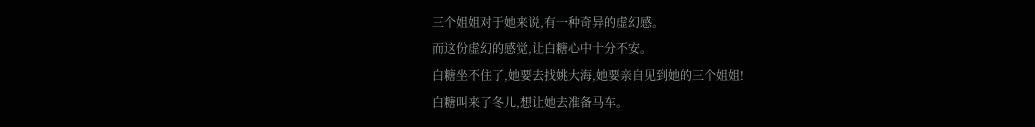三个姐姐对于她来说,有一种奇异的虚幻感。
而这份虚幻的感觉,让白糖心中十分不安。
白糖坐不住了,她要去找姚大海,她要亲自见到她的三个姐姐!
白糖叫来了冬儿,想让她去准备马车。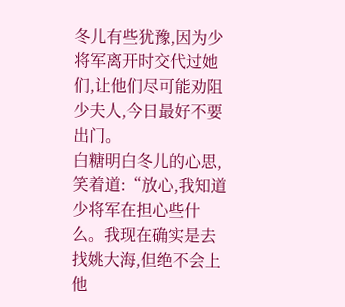冬儿有些犹豫,因为少将军离开时交代过她们,让他们尽可能劝阻少夫人,今日最好不要出门。
白糖明白冬儿的心思,笑着道:“放心,我知道少将军在担心些什么。我现在确实是去找姚大海,但绝不会上他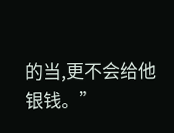的当,更不会给他银钱。”